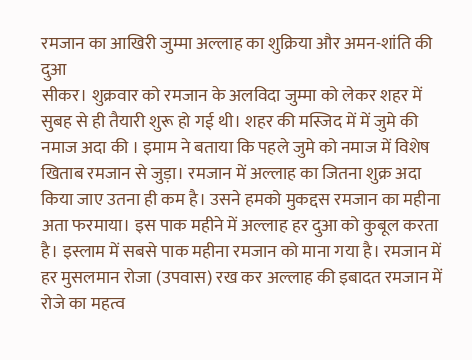रमजान का आखिरी जुम्मा अल्लाह का शुक्रिया और अमन-शांति की दुआ
सीकर। शुक्रवार को रमजान के अलविदा जुम्मा को लेकर शहर में सुबह से ही तैयारी शुरू हो गई थी। शहर की मस्जिद में में जुमे की नमाज अदा की । इमाम ने बताया कि पहले जुमे को नमाज में विशेष खिताब रमजान से जुड़ा। रमजान में अल्लाह का जितना शुक्र अदा किया जाए उतना ही कम है। उसने हमको मुकद्दस रमजान का महीना अता फरमाया। इस पाक महीने में अल्लाह हर दुआ को कुबूल करता है। इस्लाम में सबसे पाक महीना रमजान को माना गया है। रमजान में हर मुसलमान रोजा (उपवास) रख कर अल्लाह की इबादत रमजान में रोजे का महत्व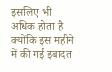इसलिए भी अधिक होता है क्योंकि इस महीने में की गई इबादत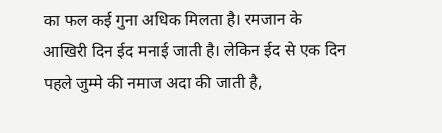का फल कई गुना अधिक मिलता है। रमजान के आखिरी दिन ईद मनाई जाती है। लेकिन ईद से एक दिन पहले जुम्मे की नमाज अदा की जाती है,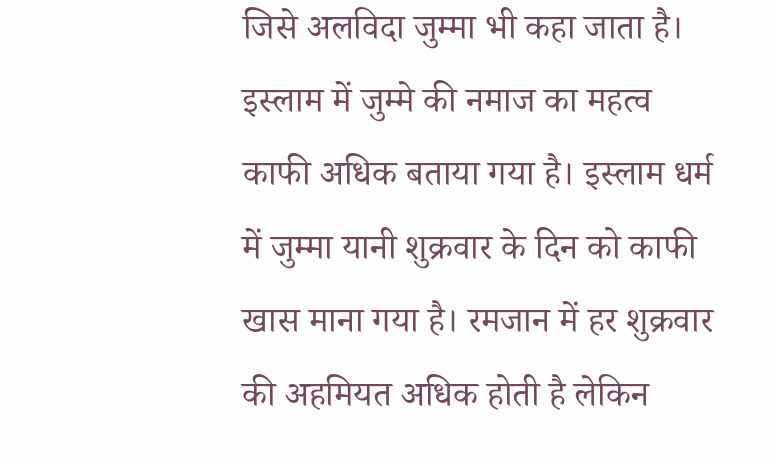जिसे अलविदा जुम्मा भी कहा जाता है। इस्लाम में जुम्मे की नमाज का महत्व काफी अधिक बताया गया है। इस्लाम धर्म में जुम्मा यानी शुक्रवार के दिन को काफी खास माना गया है। रमजान में हर शुक्रवार की अहमियत अधिक होती है लेकिन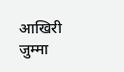आखिरी जुम्मा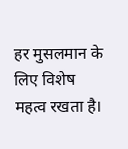हर मुसलमान के लिए विशेष महत्व रखता है।